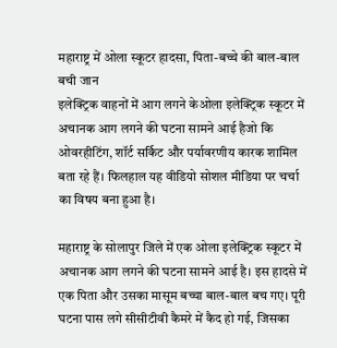महाराष्ट्र में ओला स्कूटर हादसा, पिता-बच्चे की बाल-बाल बची जान
इलेक्ट्रिक वाहनों में आग लगने केओला इलेक्ट्रिक स्कूटर में अचानक आग लगने की घटना सामने आई हैजो कि ओवरहीटिंग, शॉर्ट सर्किट और पर्यावरणीय कारक शामिल बता रहे हैं। फिलहाल यह वीडियो सोशल मीडिया पर चर्चा का विषय बना हुआ है।

महाराष्ट्र के सोलापुर जिले में एक ओला इलेक्ट्रिक स्कूटर में अचानक आग लगने की घटना सामने आई है। इस हादसे में एक पिता और उसका मासूम बच्चा बाल-बाल बच गए। पूरी घटना पास लगे सीसीटीवी कैमरे में कैद हो गई, जिसका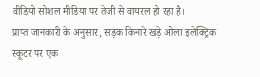वीडियो सोशल मीडिया पर तेजी से वायरल हो रहा है।
प्राप्त जानकारी के अनुसार, सड़क किनारे खड़े ओला इलेक्ट्रिक स्कूटर पर एक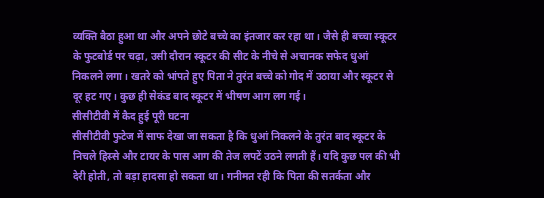व्यक्ति बैठा हुआ था और अपने छोटे बच्चे का इंतजार कर रहा था। जैसे ही बच्चा स्कूटर के फुटबोर्ड पर चढ़ा, उसी दौरान स्कूटर की सीट के नीचे से अचानक सफेद धुआं निकलने लगा। खतरे को भांपते हुए पिता ने तुरंत बच्चे को गोद में उठाया और स्कूटर से दूर हट गए। कुछ ही सेकंड बाद स्कूटर में भीषण आग लग गई।
सीसीटीवी में कैद हुई पूरी घटना
सीसीटीवी फुटेज में साफ देखा जा सकता है कि धुआं निकलने के तुरंत बाद स्कूटर के निचले हिस्से और टायर के पास आग की तेज लपटें उठने लगती हैं। यदि कुछ पल की भी देरी होती, तो बड़ा हादसा हो सकता था। गनीमत रही कि पिता की सतर्कता और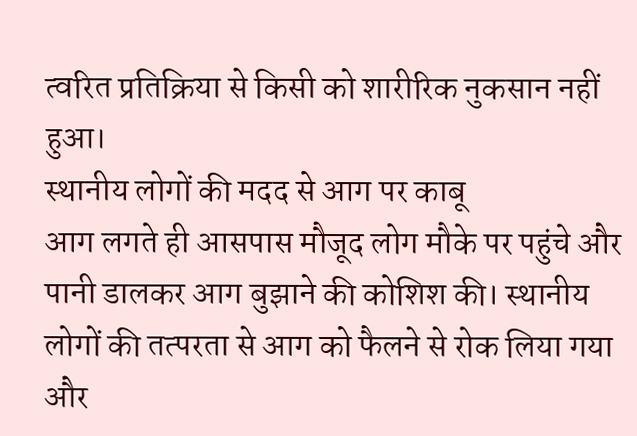त्वरित प्रतिक्रिया से किसी को शारीरिक नुकसान नहीं हुआ।
स्थानीय लोगों की मदद से आग पर काबू
आग लगते ही आसपास मौजूद लोग मौके पर पहुंचे और पानी डालकर आग बुझाने की कोशिश की। स्थानीय लोगों की तत्परता से आग को फैलने से रोक लिया गया और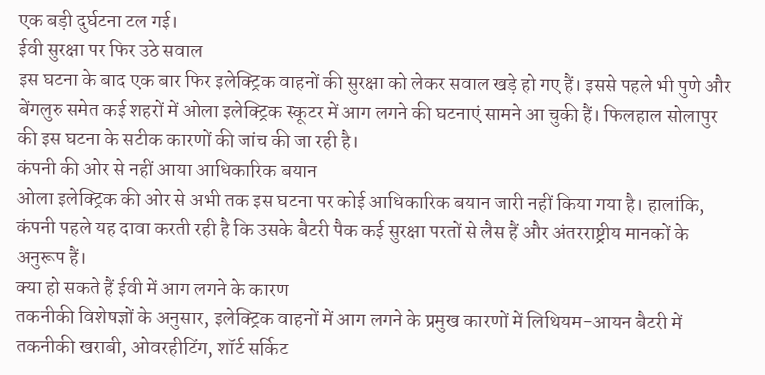एक बड़ी दुर्घटना टल गई।
ईवी सुरक्षा पर फिर उठे सवाल
इस घटना के बाद एक बार फिर इलेक्ट्रिक वाहनों की सुरक्षा को लेकर सवाल खड़े हो गए हैं। इससे पहले भी पुणे और बेंगलुरु समेत कई शहरों में ओला इलेक्ट्रिक स्कूटर में आग लगने की घटनाएं सामने आ चुकी हैं। फिलहाल सोलापुर की इस घटना के सटीक कारणों की जांच की जा रही है।
कंपनी की ओर से नहीं आया आधिकारिक बयान
ओला इलेक्ट्रिक की ओर से अभी तक इस घटना पर कोई आधिकारिक बयान जारी नहीं किया गया है। हालांकि, कंपनी पहले यह दावा करती रही है कि उसके बैटरी पैक कई सुरक्षा परतों से लैस हैं और अंतरराष्ट्रीय मानकों के अनुरूप हैं।
क्या हो सकते हैं ईवी में आग लगने के कारण
तकनीकी विशेषज्ञों के अनुसार, इलेक्ट्रिक वाहनों में आग लगने के प्रमुख कारणों में लिथियम-आयन बैटरी में तकनीकी खराबी, ओवरहीटिंग, शॉर्ट सर्किट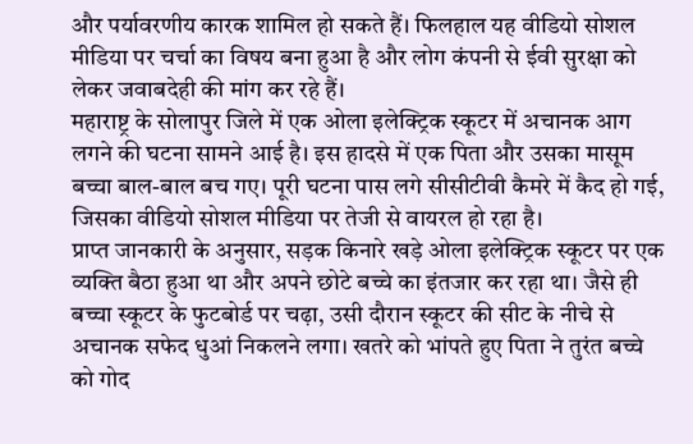और पर्यावरणीय कारक शामिल हो सकते हैं। फिलहाल यह वीडियो सोशल मीडिया पर चर्चा का विषय बना हुआ है और लोग कंपनी से ईवी सुरक्षा को लेकर जवाबदेही की मांग कर रहे हैं।
महाराष्ट्र के सोलापुर जिले में एक ओला इलेक्ट्रिक स्कूटर में अचानक आग लगने की घटना सामने आई है। इस हादसे में एक पिता और उसका मासूम बच्चा बाल-बाल बच गए। पूरी घटना पास लगे सीसीटीवी कैमरे में कैद हो गई, जिसका वीडियो सोशल मीडिया पर तेजी से वायरल हो रहा है।
प्राप्त जानकारी के अनुसार, सड़क किनारे खड़े ओला इलेक्ट्रिक स्कूटर पर एक व्यक्ति बैठा हुआ था और अपने छोटे बच्चे का इंतजार कर रहा था। जैसे ही बच्चा स्कूटर के फुटबोर्ड पर चढ़ा, उसी दौरान स्कूटर की सीट के नीचे से अचानक सफेद धुआं निकलने लगा। खतरे को भांपते हुए पिता ने तुरंत बच्चे को गोद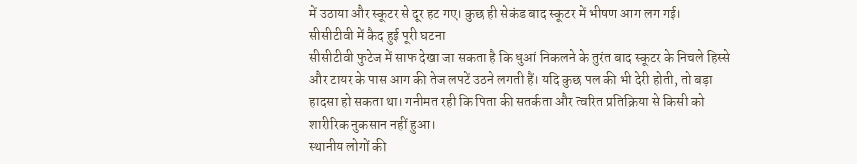में उठाया और स्कूटर से दूर हट गए। कुछ ही सेकंड बाद स्कूटर में भीषण आग लग गई।
सीसीटीवी में कैद हुई पूरी घटना
सीसीटीवी फुटेज में साफ देखा जा सकता है कि धुआं निकलने के तुरंत बाद स्कूटर के निचले हिस्से और टायर के पास आग की तेज लपटें उठने लगती हैं। यदि कुछ पल की भी देरी होती, तो बड़ा हादसा हो सकता था। गनीमत रही कि पिता की सतर्कता और त्वरित प्रतिक्रिया से किसी को शारीरिक नुकसान नहीं हुआ।
स्थानीय लोगों की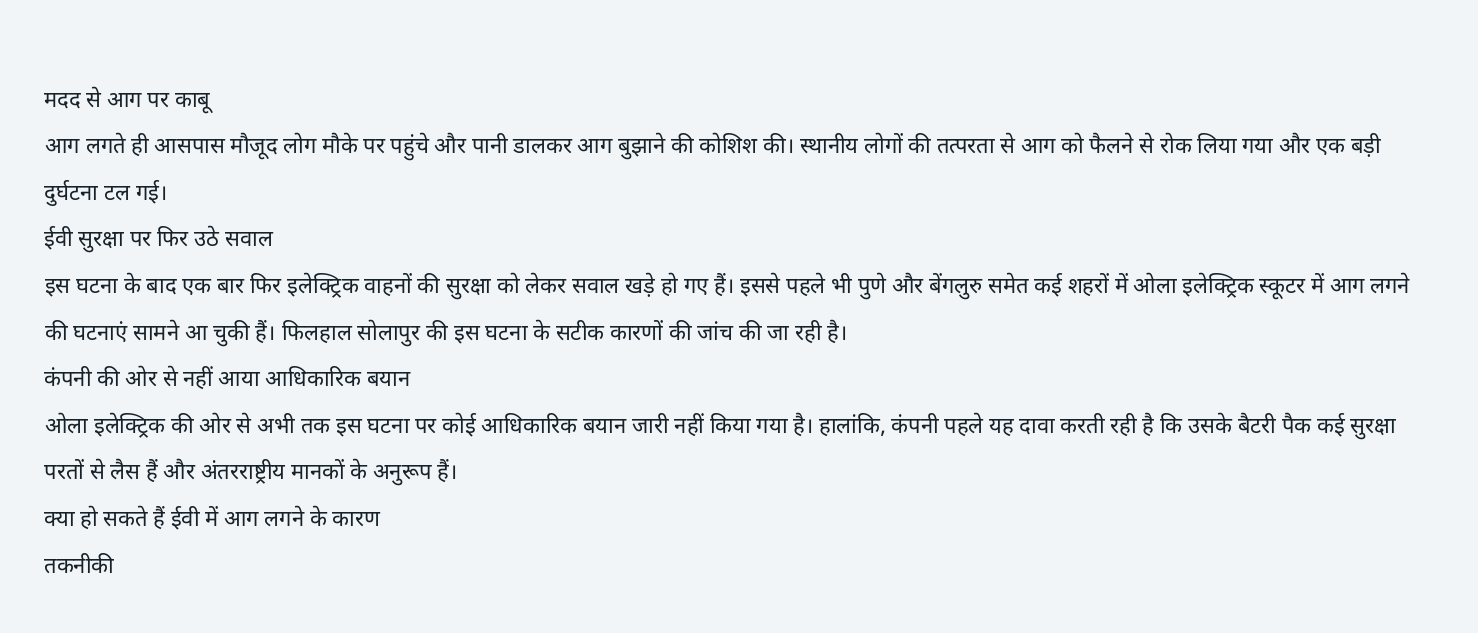मदद से आग पर काबू
आग लगते ही आसपास मौजूद लोग मौके पर पहुंचे और पानी डालकर आग बुझाने की कोशिश की। स्थानीय लोगों की तत्परता से आग को फैलने से रोक लिया गया और एक बड़ी दुर्घटना टल गई।
ईवी सुरक्षा पर फिर उठे सवाल
इस घटना के बाद एक बार फिर इलेक्ट्रिक वाहनों की सुरक्षा को लेकर सवाल खड़े हो गए हैं। इससे पहले भी पुणे और बेंगलुरु समेत कई शहरों में ओला इलेक्ट्रिक स्कूटर में आग लगने की घटनाएं सामने आ चुकी हैं। फिलहाल सोलापुर की इस घटना के सटीक कारणों की जांच की जा रही है।
कंपनी की ओर से नहीं आया आधिकारिक बयान
ओला इलेक्ट्रिक की ओर से अभी तक इस घटना पर कोई आधिकारिक बयान जारी नहीं किया गया है। हालांकि, कंपनी पहले यह दावा करती रही है कि उसके बैटरी पैक कई सुरक्षा परतों से लैस हैं और अंतरराष्ट्रीय मानकों के अनुरूप हैं।
क्या हो सकते हैं ईवी में आग लगने के कारण
तकनीकी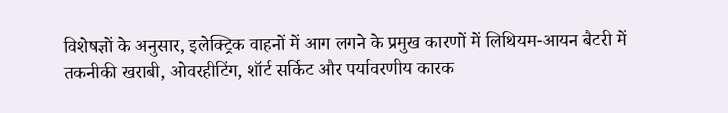विशेषज्ञों के अनुसार, इलेक्ट्रिक वाहनों में आग लगने के प्रमुख कारणों में लिथियम-आयन बैटरी में तकनीकी खराबी, ओवरहीटिंग, शॉर्ट सर्किट और पर्यावरणीय कारक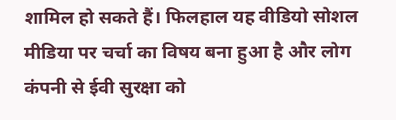शामिल हो सकते हैं। फिलहाल यह वीडियो सोशल मीडिया पर चर्चा का विषय बना हुआ है और लोग कंपनी से ईवी सुरक्षा को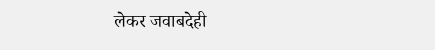लेकर जवाबदेही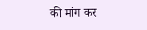की मांग कर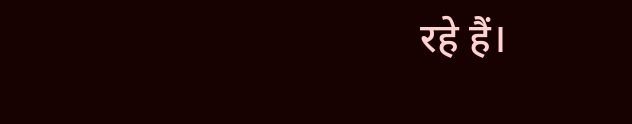रहे हैं।